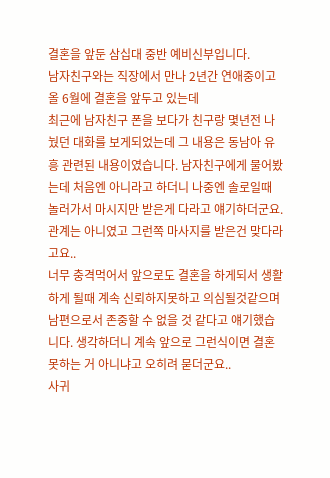결혼을 앞둔 삼십대 중반 예비신부입니다.
남자친구와는 직장에서 만나 2년간 연애중이고 올 6월에 결혼을 앞두고 있는데
최근에 남자친구 폰을 보다가 친구랑 몇년전 나눴던 대화를 보게되었는데 그 내용은 동남아 유흥 관련된 내용이였습니다. 남자친구에게 물어봤는데 처음엔 아니라고 하더니 나중엔 솔로일때 놀러가서 마시지만 받은게 다라고 얘기하더군요. 관계는 아니였고 그런쪽 마사지를 받은건 맞다라고요..
너무 충격먹어서 앞으로도 결혼을 하게되서 생활하게 될때 계속 신뢰하지못하고 의심될것같으며 남편으로서 존중할 수 없을 것 같다고 얘기했습니다. 생각하더니 계속 앞으로 그런식이면 결혼 못하는 거 아니냐고 오히려 묻더군요..
사귀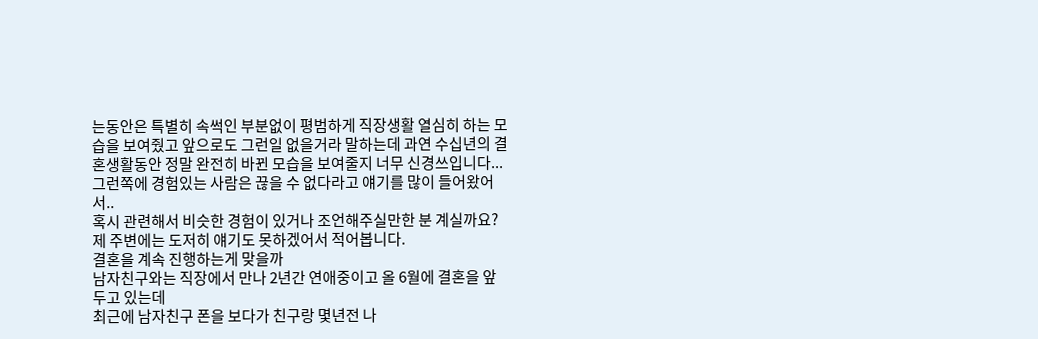는동안은 특별히 속썩인 부분없이 평범하게 직장생활 열심히 하는 모습을 보여줬고 앞으로도 그런일 없을거라 말하는데 과연 수십년의 결혼생활동안 정말 완전히 바뀐 모습을 보여줄지 너무 신경쓰입니다...
그런쪽에 경험있는 사람은 끊을 수 없다라고 얘기를 많이 들어왔어서..
혹시 관련해서 비슷한 경험이 있거나 조언해주실만한 분 계실까요? 제 주변에는 도저히 얘기도 못하겠어서 적어봅니다.
결혼을 계속 진행하는게 맞을까
남자친구와는 직장에서 만나 2년간 연애중이고 올 6월에 결혼을 앞두고 있는데
최근에 남자친구 폰을 보다가 친구랑 몇년전 나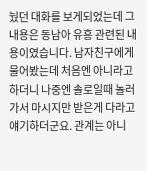눴던 대화를 보게되었는데 그 내용은 동남아 유흥 관련된 내용이였습니다. 남자친구에게 물어봤는데 처음엔 아니라고 하더니 나중엔 솔로일때 놀러가서 마시지만 받은게 다라고 얘기하더군요. 관계는 아니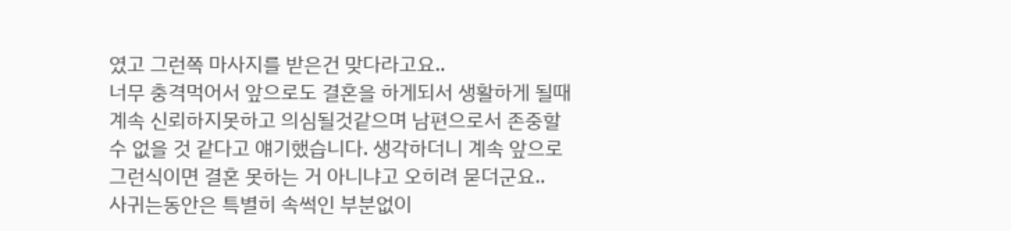였고 그런쪽 마사지를 받은건 맞다라고요..
너무 충격먹어서 앞으로도 결혼을 하게되서 생활하게 될때 계속 신뢰하지못하고 의심될것같으며 남편으로서 존중할 수 없을 것 같다고 얘기했습니다. 생각하더니 계속 앞으로 그런식이면 결혼 못하는 거 아니냐고 오히려 묻더군요..
사귀는동안은 특별히 속썩인 부분없이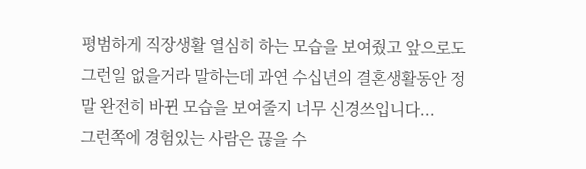평범하게 직장생활 열심히 하는 모습을 보여줬고 앞으로도 그런일 없을거라 말하는데 과연 수십년의 결혼생활동안 정말 완전히 바뀐 모습을 보여줄지 너무 신경쓰입니다...
그런쪽에 경험있는 사람은 끊을 수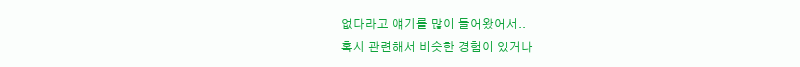없다라고 얘기를 많이 들어왔어서..
혹시 관련해서 비슷한 경험이 있거나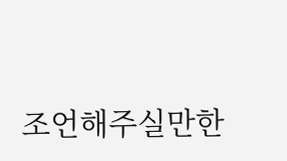조언해주실만한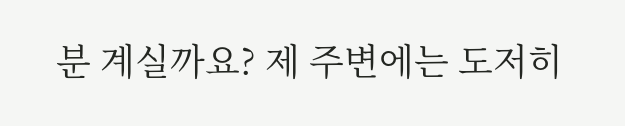분 계실까요? 제 주변에는 도저히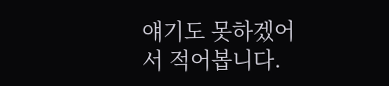얘기도 못하겠어서 적어봅니다.